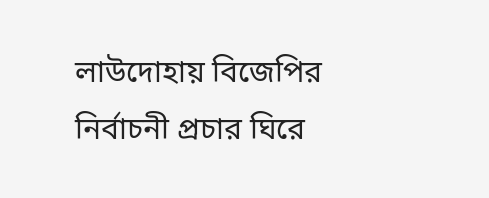লাউদোহায় বিজেপির নির্বাচনী প্রচার ঘিরে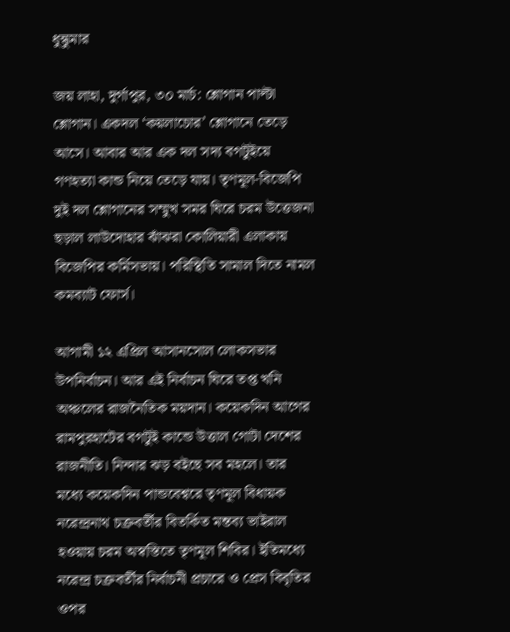ধুন্ধুমার

জয় লাহা, দুর্গাপুর, ৩০ মার্চ: শ্লোগান পাল্টা শ্লোগান। একদল ‘কয়লাচোর’ শ্লোগানে তেড়ে আসে। আবার আর এক দল সদ্য বগটুইয়ে গণহত্যা কান্ড নিয়ে তেড়ে যায়। তৃণমূল-বিজেপি দুই দল শ্লোগানের সম্মুখ সমর ঘিরে চরম উত্তেজনা ছড়াল লাউদোহার ঝাঁঝরা কোলিয়ারী এলাকায় বিজেপির কর্মিসভায়। পরিস্থিতি সামাল দিতে নামল কমব্যাট ফোর্স।

আগামী ১২ এপ্রিল আসানসোল লোকসভার উপনির্বাচন। আর এই নির্বাচন ঘিরে তপ্ত খনি অঞ্চলের রাজনৈতিক ময়দান। কয়েকদিন আগের রামপুরহাটের বগটুই কান্ডে উত্তাল গোটা দেশের রাজনীতি। নিন্দার ঝড় বইছে সব মহলে। তার মধ্যে কয়েকদিন পান্ডবেশ্বরে তৃণমূল বিধায়ক নরেন্দ্রনাথ চক্রবর্তীর বিতর্কিত মন্তব্য ভাইরাল হওয়ায় চরম অস্বস্তিতে তৃণমূল শিবির। ইতিমধ্যে নরেন্দ্র চক্রবর্তীর নির্বাচনী প্রচারে ও প্রেস বিবৃতির ওপর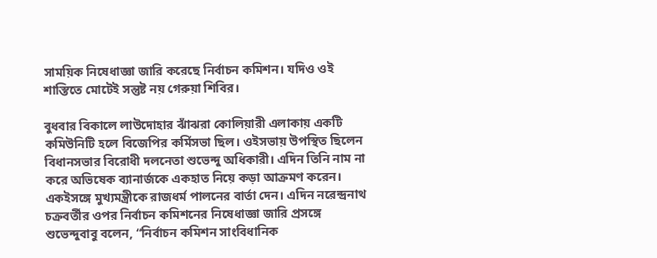সাময়িক নিষেধাজ্ঞা জারি করেছে নির্বাচন কমিশন। যদিও ওই শাস্তিতে মোটেই সন্তুষ্ট নয় গেরুয়া শিবির।

বুধবার বিকালে লাউদোহার ঝাঁঝরা কোলিয়ারী এলাকায় একটি কমিউনিটি হলে বিজেপির কর্মিসভা ছিল। ওইসভায় উপস্থিত ছিলেন বিধানসভার বিরোধী দলনেতা শুভেন্দু অধিকারী। এদিন তিনি নাম না করে অভিষেক ব্যানার্জকে একহাত নিয়ে কড়া আক্রমণ করেন। একইসঙ্গে মুখ্যমন্ত্রীকে রাজধর্ম পালনের বার্তা দেন। এদিন নরেন্দ্রনাথ চক্রবর্তীর ওপর নির্বাচন কমিশনের নিষেধাজ্ঞা জারি প্রসঙ্গে শুভেন্দুবাবু বলেন, “নির্বাচন কমিশন সাংবিধানিক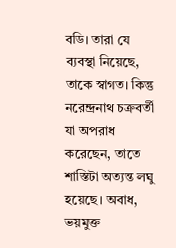বডি। তারা যে ব্যবস্থা নিয়েছে, তাকে স্বাগত। কিন্তু নরেন্দ্রনাথ চক্রবর্তী যা অপরাধ করেছেন, তাতে শাস্তিটা অত্যন্ত লঘু হয়েছে। অবাধ, ভয়মুক্ত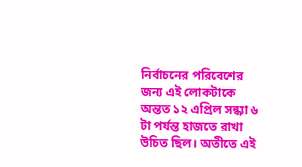নির্বাচনের পরিবেশের জন্য এই লোকটাকে অন্তত ১২ এপ্রিল সন্ধ্যা ৬ টা পর্যন্ত হাজতে রাখা উচিত ছিল। অতীতে এই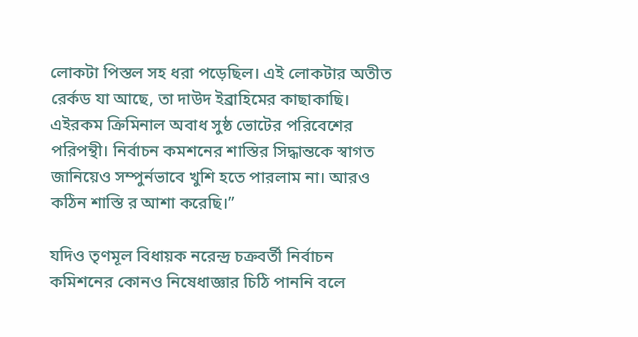লোকটা পিস্তল সহ ধরা পড়েছিল। এই লোকটার অতীত রের্কড যা আছে, তা দাউদ ইব্রাহিমের কাছাকাছি। এইরকম ক্রিমিনাল অবাধ সুষ্ঠ ভোটের পরিবেশের পরিপন্থী। নির্বাচন কমশনের শাস্তির সিদ্ধান্তকে স্বাগত জানিয়েও সম্পুর্নভাবে খুশি হতে পারলাম না। আরও কঠিন শাস্তি র আশা করেছি।”

যদিও তৃণমূল বিধায়ক নরেন্দ্র চক্রবর্তী নির্বাচন কমিশনের কোনও নিষেধাজ্ঞার চিঠি পাননি বলে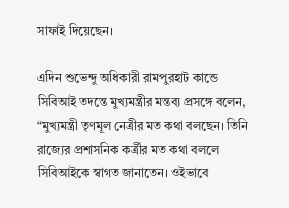সাফাই দিয়েছেন।

এদিন শুভেন্দু অধিকারী রামপুরহাট কান্ডে  সিবিআই তদন্তে মুখ্যমন্ত্রীর মন্তব্য প্রসঙ্গে বলেন, “মুখ্যমন্ত্রী তৃণমূল নেত্রীর মত কথা বলছেন। তিনি রাজ্যের প্রশাসনিক কর্ত্রীর মত কথা বললে সিবিআইকে স্বাগত জানাতেন। ওইভাবে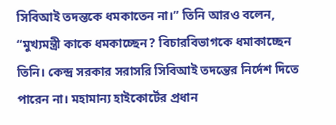সিবিআই তদন্তকে ধমকাতেন না।” তিনি আরও বলেন, “মুখ্যমন্ত্রী কাকে ধমকাচ্ছেন? বিচারবিভাগকে ধমাকাচ্ছেন তিনি। কেন্দ্র সরকার সরাসরি সিবিআই তদন্তের নির্দেশ দিতে পারেন না। মহামান্য হাইকোর্টের প্রধান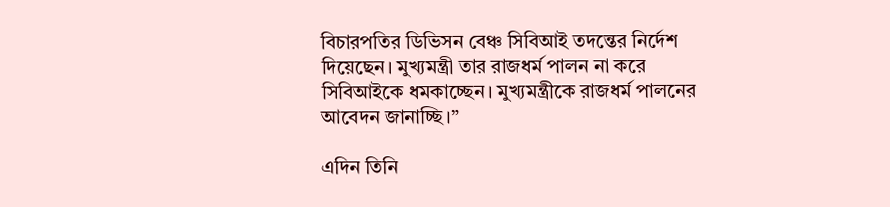বিচারপতির ডিভিসন বেঞ্চ সিবিআই তদন্তের নির্দেশ দিয়েছেন। মুখ্যমন্ত্রী তার রাজধর্ম পালন না করে সিবিআইকে ধমকাচ্ছেন। মুখ্যমন্ত্রীকে রাজধর্ম পালনের আবেদন জানাচ্ছি।”

এদিন তিনি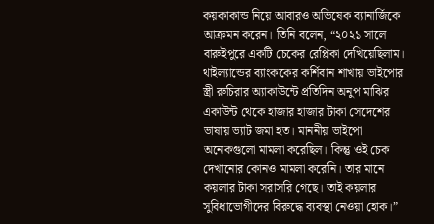কয়কাকান্ড নিয়ে আবারও অভিষেক ব্যানার্জিকে আক্রমন করেন। তিনি বলেন, “২০২১ সালে বারুইপুরে একটি চেকের রেপ্লিকা দেখিয়েছিলাম। থাইল্যান্ডের ব্যাংককের কর্শিবান শাখায় ভাইপোর স্ত্রী রুচিরার অ্যাকাউন্টে প্রতিদিন অনুপ মাঝির একাউন্ট থেকে হাজার হাজার টাকা সেদেশের ভাষায় ভ্যাট জমা হত। মাননীয় ভাইপো অনেকগুলো মামলা করেছিল। কিন্তু ওই চেক দেখানোর কোনও মামলা করেনি। তার মানে কয়লার টাকা সরাসরি গেছে। তাই কয়লার সুবিধাভোগীদের বিরুদ্ধে ব্যবস্থা নেওয়া হোক।”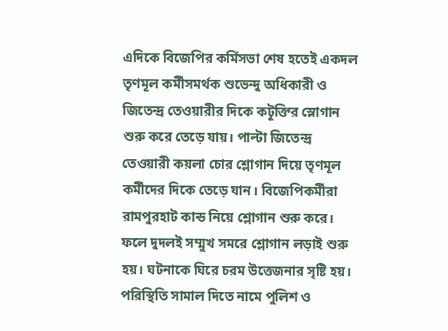এদিকে বিজেপির কর্মিসভা শেষ হতেই একদল তৃণমূল কর্মীসমর্থক শুভেন্দু অধিকারী ও জিতেন্দ্র তেওয়ারীর দিকে কটূক্তির স্লোগান শুরু করে তেড়ে যায়। পাল্টা জিতেন্দ্র তেওয়ারী কয়লা চোর শ্লোগান দিয়ে তৃণমূল কর্মীদের দিকে তেড়ে যান। বিজেপিকর্মীরা রামপুরহাট কান্ড নিয়ে শ্লোগান শুরু করে। ফলে দুদলই সম্মুখ সমরে শ্লোগান লড়াই শুরু হয়। ঘটনাকে ঘিরে চরম উত্তেজনার সৃষ্টি হয়। পরিস্থিতি সামাল দিতে নামে পুলিশ ও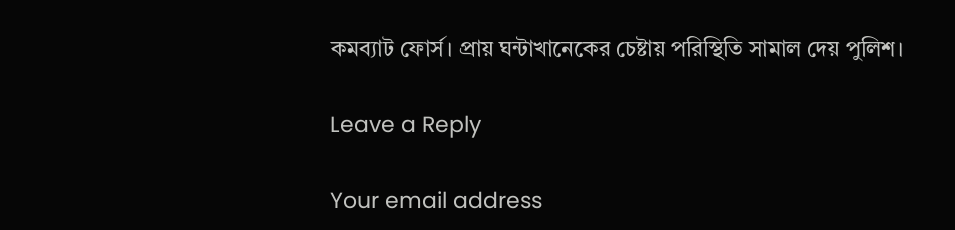কমব্যাট ফোর্স। প্রায় ঘন্টাখানেকের চেষ্টায় পরিস্থিতি সামাল দেয় পুলিশ।

Leave a Reply

Your email address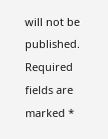will not be published. Required fields are marked *